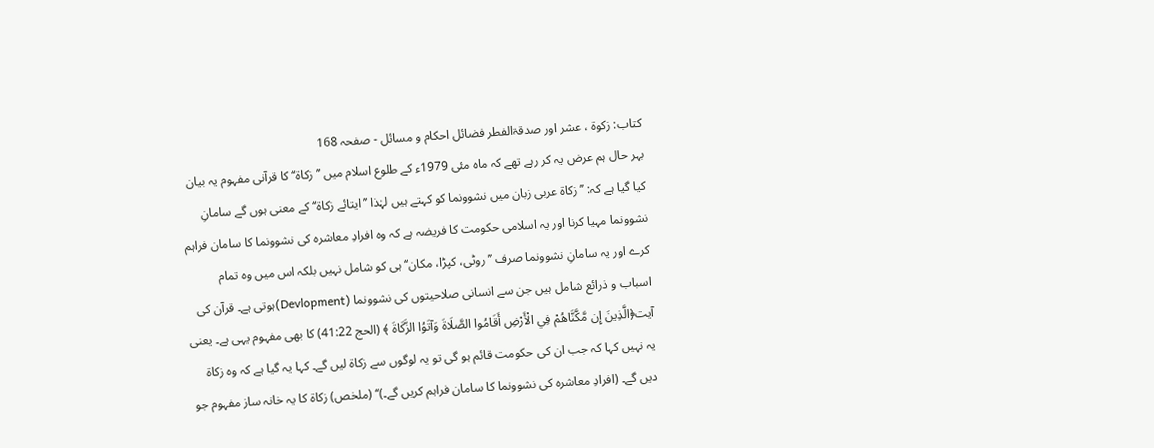کتاب: زکوۃ ، عشر اور صدقۃالفطر فضائل احکام و مسائل - صفحہ 168
بہر حال ہم عرض یہ کر رہے تھے کہ ماہ مئی 1979ء کے طلوع اسلام میں ’’زکاۃ‘‘ کا قرآنی مفہوم یہ بیان کیا گیا ہے کہ: ’’زکاۃ عربی زبان میں نشوونما کو کہتے ہیں لہٰذا ’’ایتائے زکاۃ‘‘ کے معنی ہوں گے سامانِ نشوونما مہیا کرنا اور یہ اسلامی حکومت کا فریضہ ہے کہ وہ افرادِ معاشرہ کی نشوونما کا سامان فراہم کرے اور یہ سامانِ نشوونما صرف ’’روٹی، کپڑا، مکان‘‘ ہی کو شامل نہیں بلکہ اس میں وہ تمام اسباب و ذرائع شامل ہیں جن سے انسانی صلاحیتوں کی نشوونما (Devlopment)ہوتی ہے۔ قرآن کی آیت﴿الَّذِينَ إِن مَّكَّنَّاهُمْ فِي الْأَرْضِ أَقَامُوا الصَّلَاةَ وَآتَوُا الزَّكَاةَ ﴾ (الحج 41:22) کا بھی مفہوم یہی ہے۔ یعنی یہ نہیں کہا کہ جب ان کی حکومت قائم ہو گی تو یہ لوگوں سے زکاۃ لیں گے۔ کہا یہ گیا ہے کہ وہ زکاۃ دیں گے۔ (افرادِ معاشرہ کی نشوونما کا سامان فراہم کریں گے۔)‘‘ (ملخص) زکاۃ کا یہ خانہ ساز مفہوم جو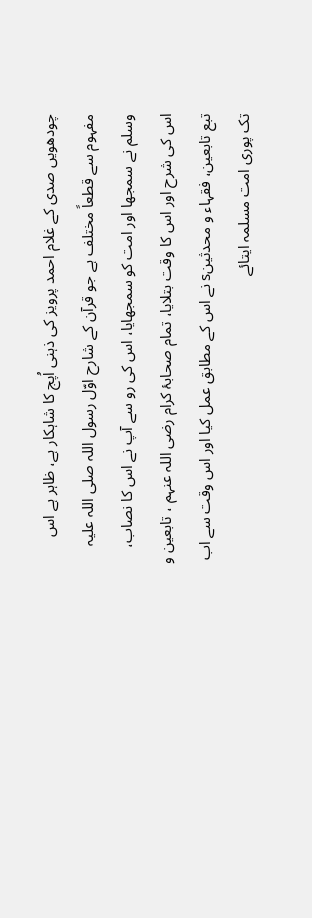چودھویں صدی کے غلام احمد پرویز کی ذہنی اُپج کا شاہکار ہے، ظاہر ہے اس مفہوم سے قطعاً مختلف ہے جو قرآن کے شارح اوّل رسول اللہ صلی اللہ علیہ وسلم نے سمجھا اور امت کو سمجھایا، اس کی رو سے آپ نے اس کا نصاب، اس کی شرح اور اس کا وقت بتلایا، تمام صحابۂ کرام رضی اللہ عنہم ، تابعین و تبع تابعین، فقہاء و محدثینs نے اس کے مطابق عمل کیا اور اس وقت سے اب تک پوری امت مسلمہ ایتائے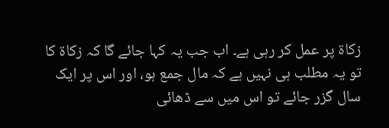زکاۃ پر عمل کر رہی ہے۔ اب جب یہ کہا جائے گا کہ زکاۃ کا تو یہ مطلب ہی نہیں ہے کہ مال جمع ہو، اور اس پر ایک سال گزر جائے تو اس میں سے ڈھائی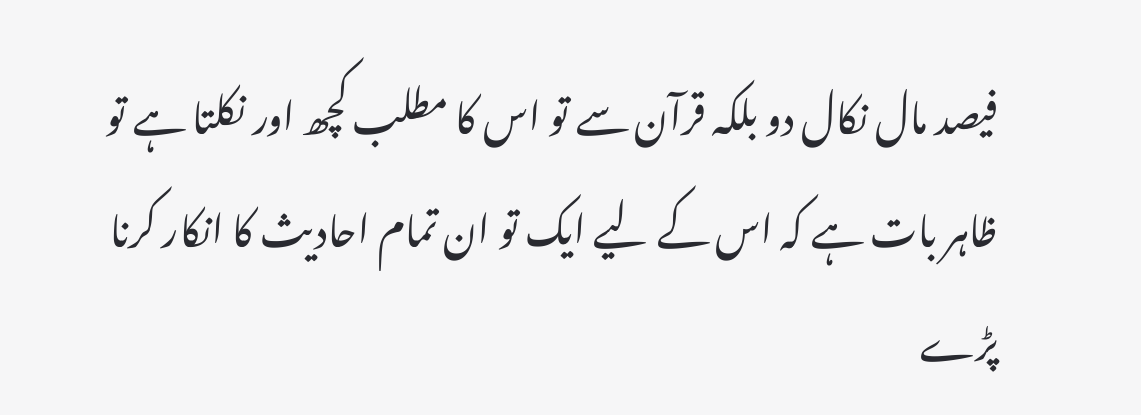فیصد مال نکال دو بلکہ قرآن سے تو اس کا مطلب کچھ اور نکلتا ہے تو ظاہر بات ہے کہ اس کے لیے ایک تو ان تمام احادیث کا انکار کرنا پڑے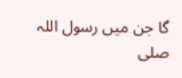گا جن میں رسول اللہ صلی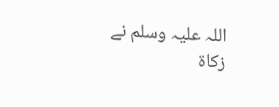اللہ علیہ وسلم نے زکاۃ